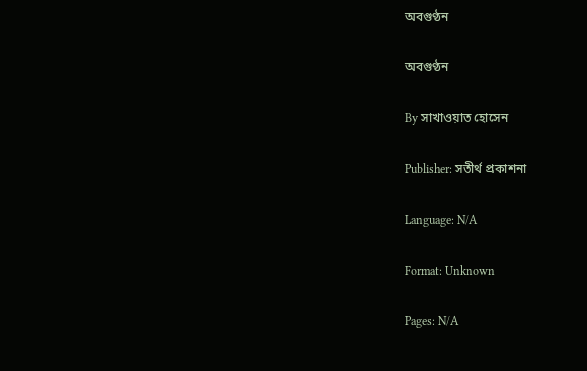অবগুণ্ঠন

অবগুণ্ঠন

By সাখাওয়াত হোসেন

Publisher: সতীর্থ প্রকাশনা

Language: N/A

Format: Unknown

Pages: N/A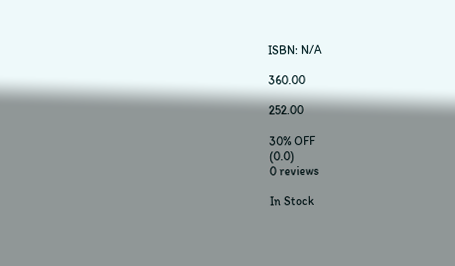ISBN: N/A

360.00

252.00

30% OFF
(0.0)
0 reviews

In Stock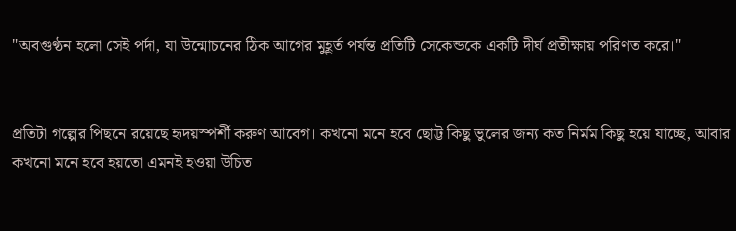"অবগুণ্ঠন হলো সেই পর্দা, যা উন্মোচনের ঠিক আগের মুহূর্ত পর্যন্ত প্রতিটি সেকেন্ডকে একটি দীর্ঘ প্রতীক্ষায় পরিণত করে।"


প্রতিটা গল্পের পিছনে রয়েছে হৃদয়স্পর্শী করুণ আবেগ। কখনো মনে হবে ছোট্ট কিছু ভুলের জন্য কত নির্মম কিছু হয়ে যাচ্ছে, আবার কখনো মনে হবে হয়তো এমনই হওয়া উচিত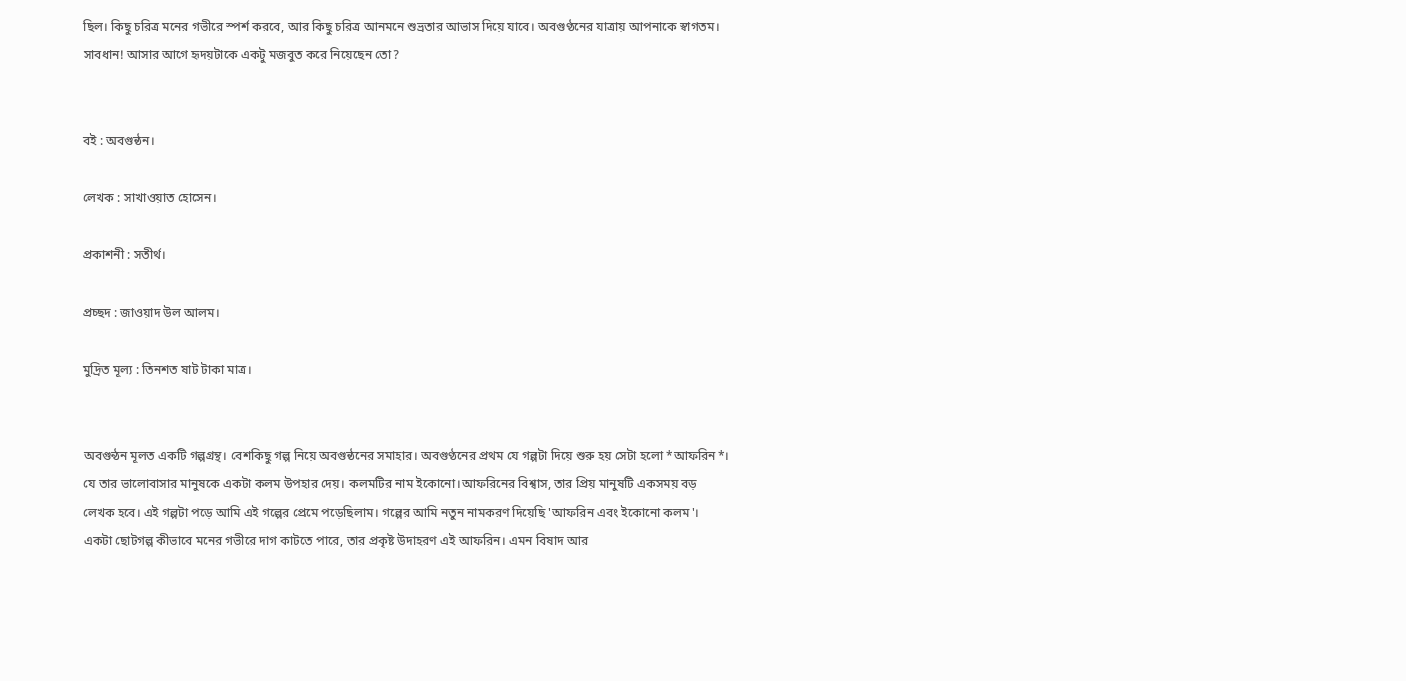ছিল। কিছু চরিত্র মনের গভীরে স্পর্শ করবে, আর কিছু চরিত্র আনমনে শুভ্রতার আভাস দিয়ে যাবে। অবগুণ্ঠনের যাত্রায় আপনাকে স্বাগতম। সাবধান! আসার আগে হৃদয়টাকে একটু মজবুত করে নিয়েছেন তো?


বই : অবগুন্ঠন।

লেখক : সাখাওয়াত হোসেন।

প্রকাশনী : সতীর্থ।

প্রচ্ছদ : জাওয়াদ উল আলম।

মুদ্রিত মূল্য : তিনশত ষাট টাকা মাত্র।


অবগুন্ঠন মূলত একটি গল্পগ্ৰন্থ। বেশকিছু গল্প নিয়ে অবগুন্ঠনের সমাহার। অবগুণ্ঠনের প্রথম যে গল্পটা দিয়ে শুরু হয় সেটা হলো *আফরিন*। যে তার ভালোবাসার মানুষকে একটা কলম উপহার দেয়। কলমটির নাম ইকোনো।আফরিনের বিশ্বাস, তার প্রিয় মানুষটি একসময় বড় লেখক হবে। এই গল্পটা পড়ে আমি এই গল্পের প্রেমে পড়েছিলাম। গল্পের আমি নতুন নামকরণ দিয়েছি 'আফরিন এবং ইকোনো কলম'। একটা ছোটগল্প কীভাবে মনের গভীরে দাগ কাটতে পারে, তার প্রকৃষ্ট উদাহরণ এই আফরিন। এমন বিষাদ আর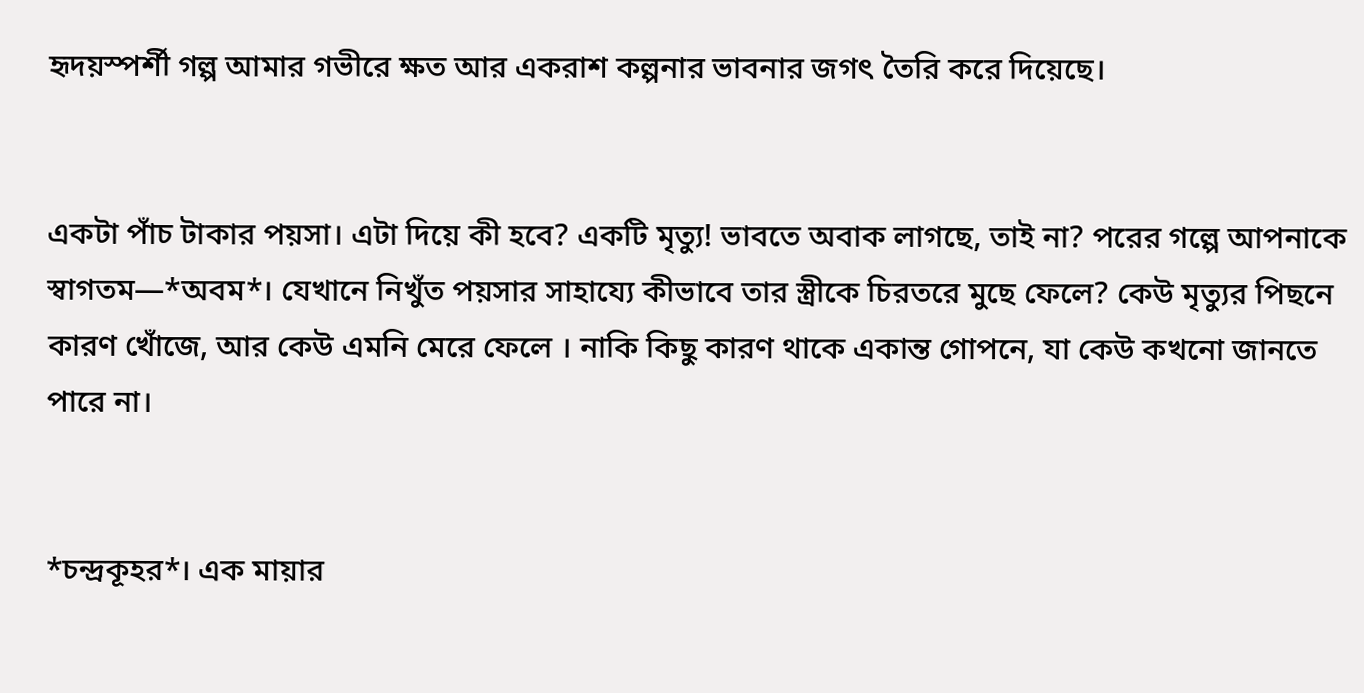হৃদয়স্পর্শী গল্প আমার গভীরে ক্ষত আর একরাশ কল্পনার ভাবনার জগৎ তৈরি করে দিয়েছে।


একটা পাঁচ টাকার পয়সা। এটা দিয়ে কী হবে? একটি মৃত্যু! ভাবতে অবাক লাগছে, তাই না? পরের গল্পে আপনাকে স্বাগতম—*অবম*। যেখানে নিখুঁত পয়সার সাহায্যে কীভাবে তার স্ত্রীকে চিরতরে মুছে ফেলে? কেউ মৃত্যুর পিছনে কারণ খোঁজে, আর কেউ এমনি মেরে ফেলে । নাকি কিছু কারণ থাকে একান্ত গোপনে, যা কেউ কখনো জানতে পারে না।


*চন্দ্রকূহর*। এক মায়ার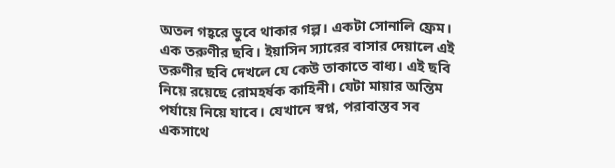অতল গহ্বরে ডুবে থাকার গল্প। একটা সোনালি ফ্রেম। এক তরুণীর ছবি। ইয়াসিন স্যারের বাসার দেয়ালে এই তরুণীর ছবি দেখলে যে কেউ তাকাতে বাধ্য। এই ছবি নিয়ে রয়েছে রোমহর্ষক কাহিনী। যেটা মায়ার অন্তিম পর্যায়ে নিয়ে যাবে। যেখানে স্বপ্ন, পরাবাস্তব সব একসাথে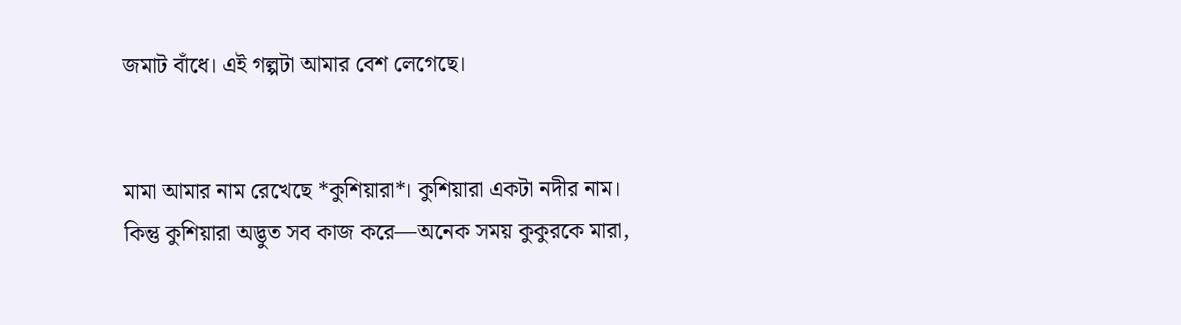জমাট বাঁধে। এই গল্পটা আমার বেশ লেগেছে।


মামা আমার নাম রেখেছে *কুশিয়ারা*। কুশিয়ারা একটা নদীর নাম। কিন্তু কুশিয়ারা অদ্ভুত সব কাজ করে—অনেক সময় কুকুরকে মারা,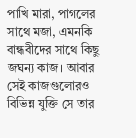পাখি মারা, পাগলের সাথে মজা, এমনকি বান্ধবীদের সাথে কিছু জঘন্য কাজ। আবার সেই কাজগুলোরও বিভিন্ন যুক্তি সে তার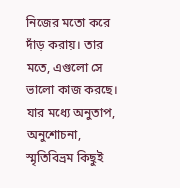নিজের মতো করে দাঁড় করায়। তার মতে, এগুলো সে ভালো কাজ করছে। যার মধ্যে অনুতাপ, অনুশোচনা, স্মৃতিবিভ্রম কিছুই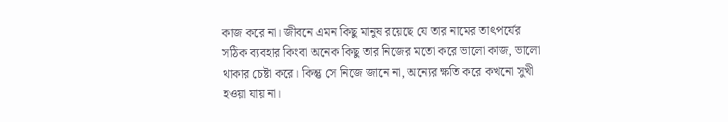কাজ করে না। জীবনে এমন কিছু মানুষ রয়েছে যে তার নামের তাৎপর্যের সঠিক ব্যবহার কিংবা অনেক কিছু তার নিজের মতো করে ভালো কাজ, ভালো থাকার চেষ্টা করে। কিন্তু সে নিজে জানে না, অন্যের ক্ষতি করে কখনো সুখী হওয়া যায় না।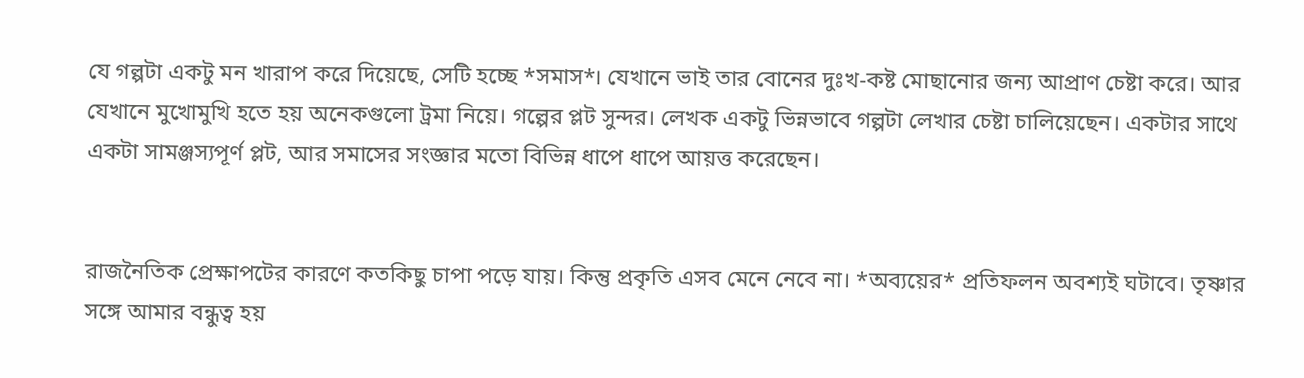যে গল্পটা একটু মন খারাপ করে দিয়েছে, সেটি হচ্ছে *সমাস*। যেখানে ভাই তার বোনের দুঃখ-কষ্ট মোছানোর জন্য আপ্রাণ চেষ্টা করে। আর যেখানে মুখোমুখি হতে হয় অনেকগুলো ট্রমা নিয়ে। গল্পের প্লট সুন্দর। লেখক একটু ভিন্নভাবে গল্পটা লেখার চেষ্টা চালিয়েছেন। একটার সাথে একটা সামঞ্জস্যপূর্ণ প্লট, আর সমাসের সংজ্ঞার মতো বিভিন্ন ধাপে ধাপে আয়ত্ত করেছেন।


রাজনৈতিক প্রেক্ষাপটের কারণে কতকিছু চাপা পড়ে যায়। কিন্তু প্রকৃতি এসব মেনে নেবে না। *অব্যয়ের* প্রতিফলন অবশ্যই ঘটাবে। তৃষ্ণার সঙ্গে আমার বন্ধুত্ব হয়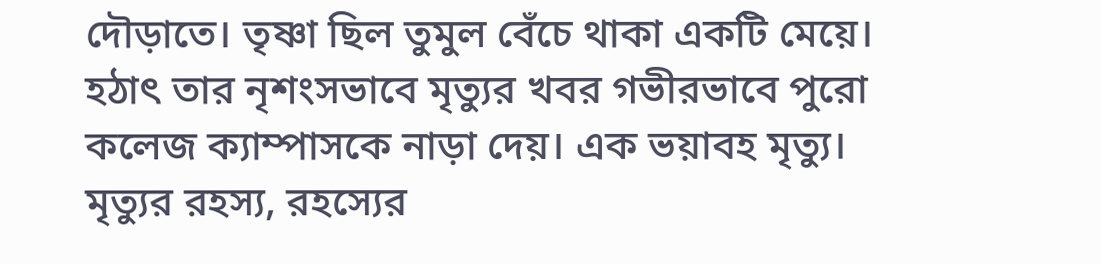দৌড়াতে। তৃষ্ণা ছিল তুমুল বেঁচে থাকা একটি মেয়ে। হঠাৎ তার নৃশংসভাবে মৃত্যুর খবর গভীরভাবে পুরো কলেজ ক্যাম্পাসকে নাড়া দেয়। এক ভয়াবহ মৃত্যু। মৃত্যুর রহস্য, রহস্যের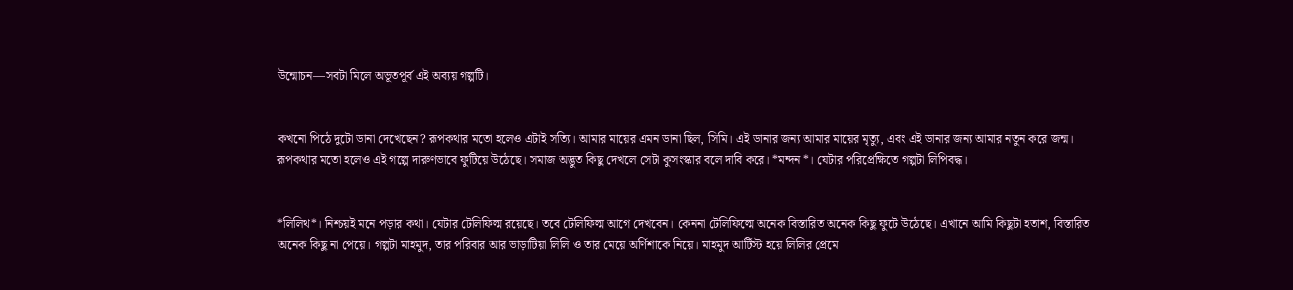উন্মোচন—সবটা মিলে অভূতপূর্ব এই অব্যয় গল্পটি।


কখনো পিঠে দুটো ডানা দেখেছেন? রূপকথার মতো হলেও এটাই সত্যি। আমার মায়ের এমন ডানা ছিল, সিমি। এই ডানার জন্য আমার মায়ের মৃত্যু, এবং এই ডানার জন্য আমার নতুন করে জন্ম। রূপকথার মতো হলেও এই গল্পে দারুণভাবে ফুটিয়ে উঠেছে। সমাজ অদ্ভুত কিছু দেখলে সেটা কুসংস্কার বলে দাবি করে। *মন্দন*। যেটার পরিপ্রেক্ষিতে গল্পটা লিপিবদ্ধ।


*লিলিথ*। নিশ্চয়ই মনে পড়ার কথা। যেটার টেলিফিল্ম রয়েছে। তবে টেলিফিল্ম আগে দেখবেন। কেননা টেলিফিল্মে অনেক বিস্তারিত অনেক কিছু ফুটে উঠেছে। এখানে আমি কিছুটা হতাশ, বিস্তারিত অনেক কিছু না পেয়ে। গল্পটা মাহমুদ, তার পরিবার আর ভাড়াটিয়া লিলি ও তার মেয়ে অর্ণিশাকে নিয়ে। মাহমুদ আর্টিস্ট হয়ে লিলির প্রেমে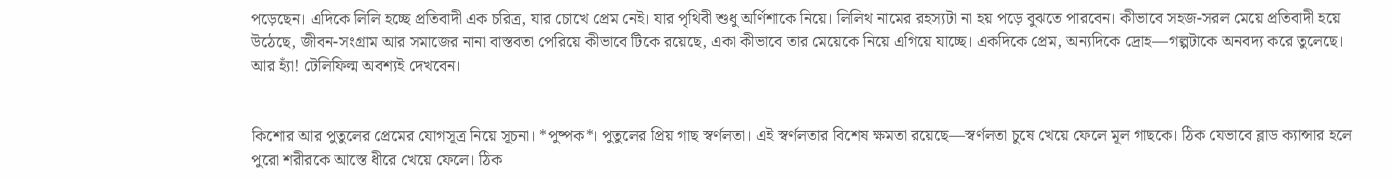পড়েছেন। এদিকে লিলি হচ্ছে প্রতিবাদী এক চরিত্র, যার চোখে প্রেম নেই। যার পৃথিবী শুধু অর্ণিশাকে নিয়ে। লিলিথ নামের রহস্যটা না হয় পড়ে বুঝতে পারবেন। কীভাবে সহজ-সরল মেয়ে প্রতিবাদী হয়ে উঠেছে, জীবন-সংগ্রাম আর সমাজের নানা বাস্তবতা পেরিয়ে কীভাবে টিকে রয়েছে, একা কীভাবে তার মেয়েকে নিয়ে এগিয়ে যাচ্ছে। একদিকে প্রেম, অন্যদিকে দ্রোহ—গল্পটাকে অনবদ্য করে তুলেছে। আর হ্যাঁ! টেলিফিল্ম অবশ্যই দেখবেন।


কিশোর আর পুতুলের প্রেমের যোগসূত্র নিয়ে সূচনা। *পুষ্পক*। পুতুলের প্রিয় গাছ স্বর্ণলতা। এই স্বর্ণলতার বিশেষ ক্ষমতা রয়েছে—স্বর্ণলতা চুষে খেয়ে ফেলে মূল গাছকে। ঠিক যেভাবে ব্লাড ক্যান্সার হলে পুরো শরীরকে আস্তে ধীরে খেয়ে ফেলে। ঠিক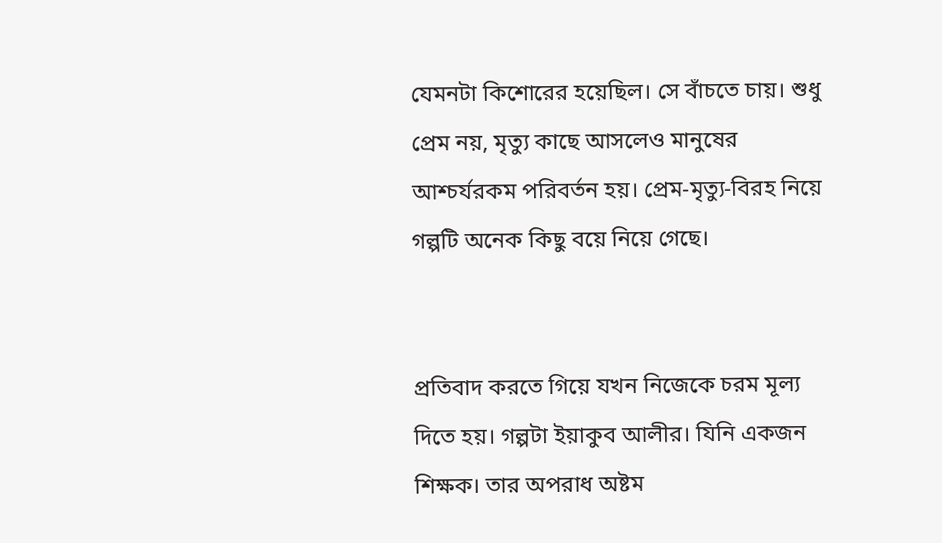যেমনটা কিশোরের হয়েছিল। সে বাঁচতে চায়। শুধু প্রেম নয়, মৃত্যু কাছে আসলেও মানুষের আশ্চর্যরকম পরিবর্তন হয়। প্রেম-মৃত্যু-বিরহ নিয়ে গল্পটি অনেক কিছু বয়ে নিয়ে গেছে।


প্রতিবাদ করতে গিয়ে যখন নিজেকে চরম মূল্য দিতে হয়। গল্পটা ইয়াকুব আলীর। যিনি একজন শিক্ষক। তার অপরাধ অষ্টম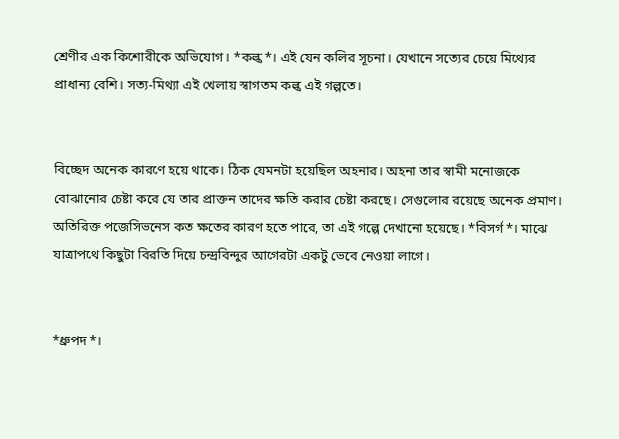শ্রেণীর এক কিশোরীকে অভিযোগ। *কল্ক*। এই যেন কলির সূচনা। যেখানে সত্যের চেয়ে মিথ্যের প্রাধান্য বেশি। সত্য-মিথ্যা এই খেলায় স্বাগতম কল্ক এই গল্পতে।


বিচ্ছেদ অনেক কারণে হয়ে থাকে। ঠিক যেমনটা হয়েছিল অহনার। অহনা তার স্বামী মনোজকে বোঝানোর চেষ্টা করে যে তার প্রাক্তন তাদের ক্ষতি করার চেষ্টা করছে। সেগুলোর রয়েছে অনেক প্রমাণ। অতিরিক্ত পজেসিভনেস কত ক্ষতের কারণ হতে পারে, তা এই গল্পে দেখানো হয়েছে। *বিসর্গ*। মাঝে যাত্রাপথে কিছুটা বিরতি দিয়ে চন্দ্রবিন্দুর আগেরটা একটু ভেবে নেওয়া লাগে।


*ধ্রুপদ*।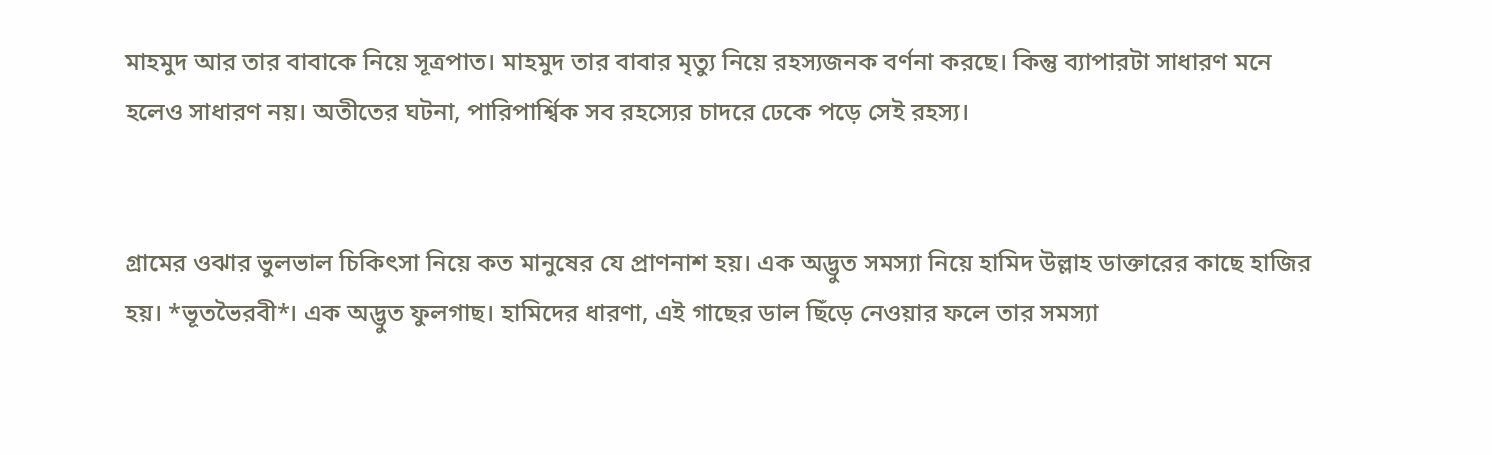মাহমুদ আর তার বাবাকে নিয়ে সূত্রপাত। মাহমুদ তার বাবার মৃত্যু নিয়ে রহস্যজনক বর্ণনা করছে। কিন্তু ব্যাপারটা সাধারণ মনে হলেও সাধারণ নয়। অতীতের ঘটনা, পারিপার্শ্বিক সব রহস্যের চাদরে ঢেকে পড়ে সেই রহস্য।


গ্রামের ওঝার ভুলভাল চিকিৎসা নিয়ে কত মানুষের যে প্রাণনাশ হয়। এক অদ্ভুত সমস্যা নিয়ে হামিদ উল্লাহ ডাক্তারের কাছে হাজির হয়। *ভূতভৈরবী*। এক অদ্ভুত ফুলগাছ। হামিদের ধারণা, এই গাছের ডাল ছিঁড়ে নেওয়ার ফলে তার সমস্যা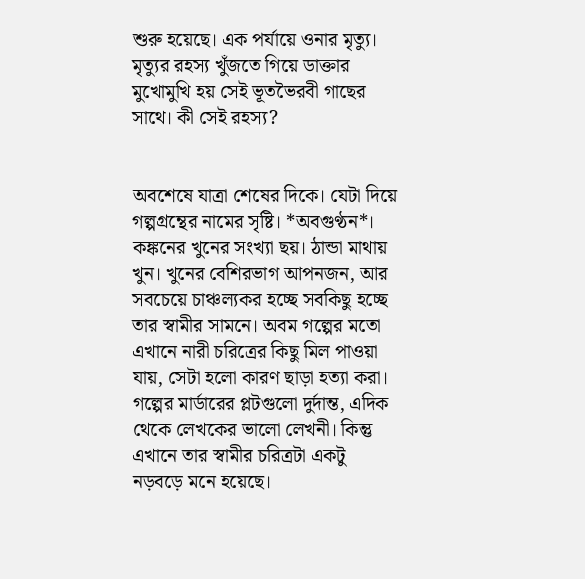শুরু হয়েছে। এক পর্যায়ে ওনার মৃত্যু। মৃত্যুর রহস্য খুঁজতে গিয়ে ডাক্তার মুখোমুখি হয় সেই ভূতভৈরবী গাছের সাথে। কী সেই রহস্য?


অবশেষে যাত্রা শেষের দিকে। যেটা দিয়ে গল্পগ্রন্থের নামের সৃষ্টি। *অবগুণ্ঠন*। কঙ্কনের খুনের সংখ্যা ছয়। ঠান্ডা মাথায় খুন। খুনের বেশিরভাগ আপনজন, আর সবচেয়ে চাঞ্চল্যকর হচ্ছে সবকিছু হচ্ছে তার স্বামীর সামনে। অবম গল্পের মতো এখানে নারী চরিত্রের কিছু মিল পাওয়া যায়, সেটা হলো কারণ ছাড়া হত্যা করা। গল্পের মার্ডারের প্লটগুলো দুর্দান্ত, এদিক থেকে লেখকের ভালো লেখনী। কিন্তু এখানে তার স্বামীর চরিত্রটা একটু নড়বড়ে মনে হয়েছে।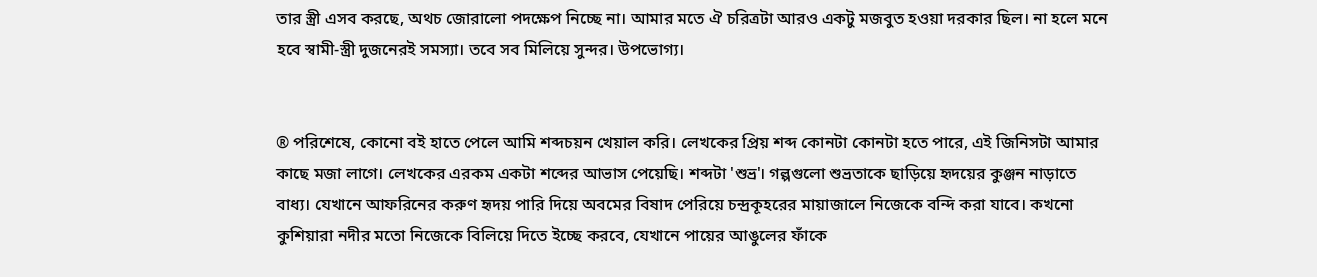তার স্ত্রী এসব করছে, অথচ জোরালো পদক্ষেপ নিচ্ছে না। আমার মতে ঐ চরিত্রটা আরও একটু মজবুত হওয়া দরকার ছিল। না হলে মনে হবে স্বামী-স্ত্রী দুজনেরই সমস্যা। তবে সব মিলিয়ে সুন্দর। উপভোগ্য।


® পরিশেষে, কোনো বই হাতে পেলে আমি শব্দচয়ন খেয়াল করি। লেখকের প্রিয় শব্দ কোনটা কোনটা হতে পারে, এই জিনিসটা আমার কাছে মজা লাগে। লেখকের এরকম একটা শব্দের আভাস পেয়েছি। শব্দটা 'শুভ্র'। গল্পগুলো শুভ্রতাকে ছাড়িয়ে হৃদয়ের কুঞ্জন নাড়াতে বাধ্য। যেখানে আফরিনের করুণ হৃদয় পারি দিয়ে অবমের বিষাদ পেরিয়ে চন্দ্রকূহরের মায়াজালে নিজেকে বন্দি করা যাবে। কখনো কুশিয়ারা নদীর মতো নিজেকে বিলিয়ে দিতে ইচ্ছে করবে, যেখানে পায়ের আঙুলের ফাঁকে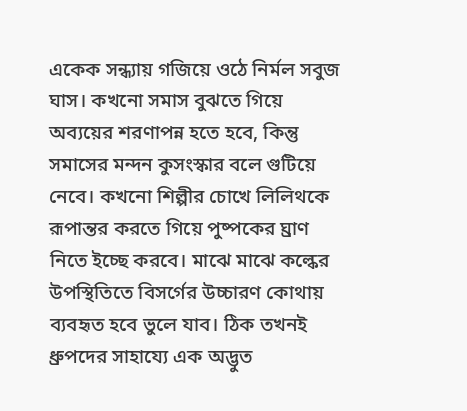একেক সন্ধ্যায় গজিয়ে ওঠে নির্মল সবুজ ঘাস। কখনো সমাস বুঝতে গিয়ে অব্যয়ের শরণাপন্ন হতে হবে, কিন্তু সমাসের মন্দন কুসংস্কার বলে গুটিয়ে নেবে। কখনো শিল্পীর চোখে লিলিথকে রূপান্তর করতে গিয়ে পুষ্পকের ঘ্রাণ নিতে ইচ্ছে করবে। মাঝে মাঝে কল্কের উপস্থিতিতে বিসর্গের উচ্চারণ কোথায় ব্যবহৃত হবে ভুলে যাব। ঠিক তখনই ধ্রুপদের সাহায্যে এক অদ্ভুত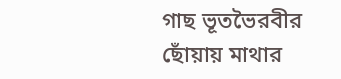গাছ ভূতভৈরবীর ছোঁয়ায় মাথার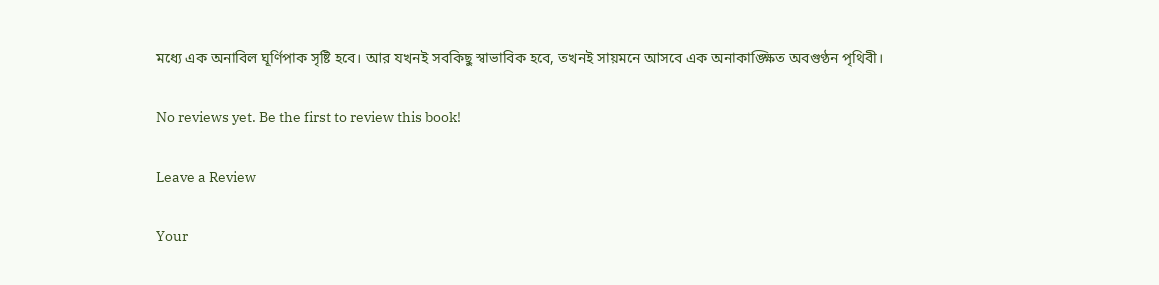মধ্যে এক অনাবিল ঘূর্ণিপাক সৃষ্টি হবে। আর যখনই সবকিছু স্বাভাবিক হবে, তখনই সায়মনে আসবে এক অনাকাঙ্ক্ষিত অবগুণ্ঠন পৃথিবী।

No reviews yet. Be the first to review this book!

Leave a Review

Your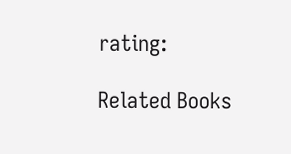rating:

Related Books